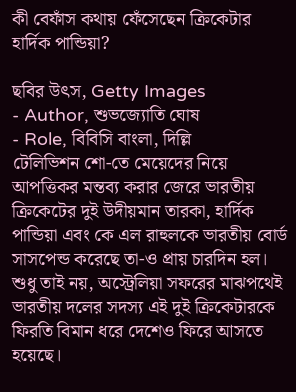কী বেফাঁস কথায় ফেঁসেছেন ক্রিকেটার হার্দিক পান্ডিয়া?

ছবির উৎস, Getty Images
- Author, শুভজ্যোতি ঘোষ
- Role, বিবিসি বাংলা, দিল্লি
টেলিভিশন শো-তে মেয়েদের নিয়ে আপত্তিকর মন্তব্য করার জেরে ভারতীয় ক্রিকেটের দুই উদীয়মান তারকা, হার্দিক পান্ডিয়া এবং কে এল রাহুলকে ভারতীয় বোর্ড সাসপেন্ড করেছে তা-ও প্রায় চারদিন হল।
শুধু তাই নয়, অস্ট্রেলিয়া সফরের মাঝপথেই ভারতীয় দলের সদস্য এই দুই ক্রিকেটারকে ফিরতি বিমান ধরে দেশেও ফিরে আসতে হয়েছে।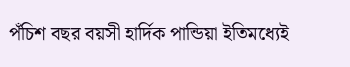পঁচিশ বছর বয়সী হার্দিক পান্ডিয়া ইতিমধ্যেই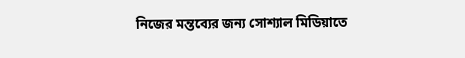নিজের মন্তব্যের জন্য সোশ্যাল মিডিয়াতে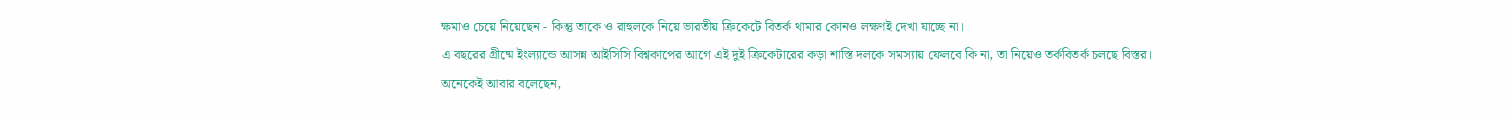ক্ষমাও চেয়ে নিয়েছেন - কিন্তু তাকে ও রাহুলকে নিয়ে ভারতীয় ক্রিকেটে বিতর্ক থামার কোনও লক্ষণই দেখা যাচ্ছে না।
এ বছরের গ্রীষ্মে ইংল্যান্ডে আসন্ন আইসিসি বিশ্বকাপের আগে এই দুই ক্রিকেটারের কড়া শাস্তি দলকে সমস্যায় ফেলবে কি না, তা নিয়েও তর্কবিতর্ক চলছে বিস্তর।
অনেকেই আবার বলেছেন,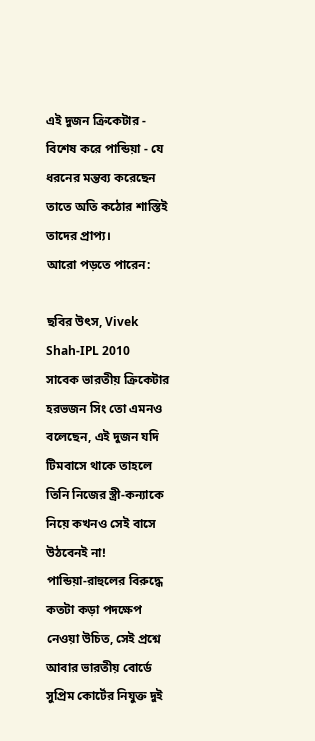এই দুজন ক্রিকেটার - বিশেষ করে পান্ডিয়া - যে ধরনের মন্তব্য করেছেন তাতে অতি কঠোর শাস্তিই তাদের প্রাপ্য।
আরো পড়তে পারেন:

ছবির উৎস, Vivek Shah-IPL 2010
সাবেক ভারতীয় ক্রিকেটার হরভজন সিং তো এমনও বলেছেন, এই দুজন যদি টিমবাসে থাকে তাহলে তিনি নিজের স্ত্রী-কন্যাকে নিয়ে কখনও সেই বাসে উঠবেনই না!
পান্ডিয়া-রাহুলের বিরুদ্ধে কতটা কড়া পদক্ষেপ নেওয়া উচিত, সেই প্রশ্নে আবার ভারতীয় বোর্ডে সুপ্রিম কোর্টের নিযুক্ত দুই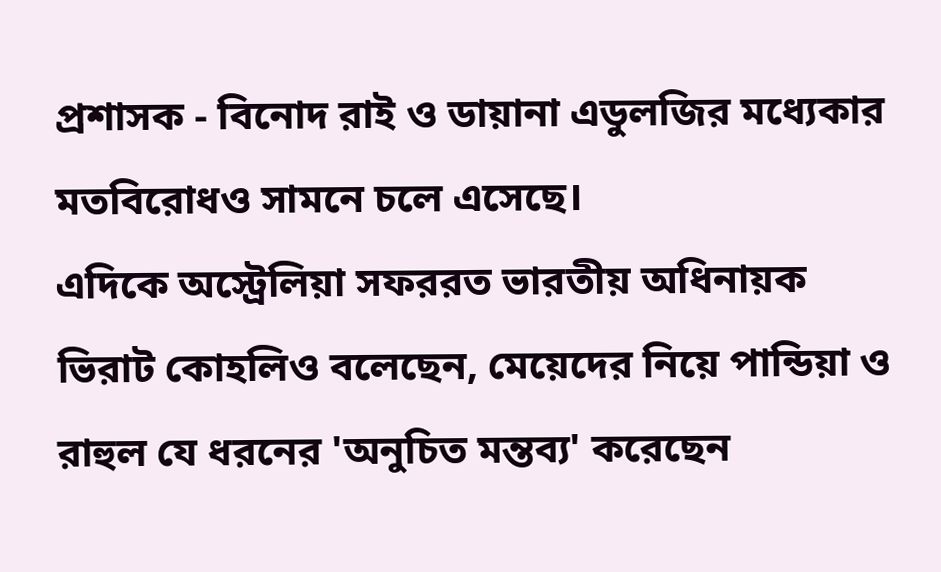প্রশাসক - বিনোদ রাই ও ডায়ানা এডুলজির মধ্যেকার মতবিরোধও সামনে চলে এসেছে।
এদিকে অস্ট্রেলিয়া সফররত ভারতীয় অধিনায়ক ভিরাট কোহলিও বলেছেন, মেয়েদের নিয়ে পান্ডিয়া ও রাহুল যে ধরনের 'অনুচিত মন্তব্য' করেছেন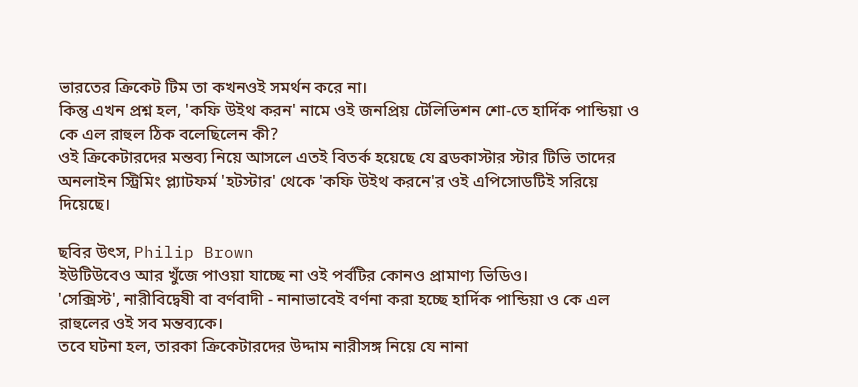ভারতের ক্রিকেট টিম তা কখনওই সমর্থন করে না।
কিন্তু এখন প্রশ্ন হল, 'কফি উইথ করন' নামে ওই জনপ্রিয় টেলিভিশন শো-তে হার্দিক পান্ডিয়া ও কে এল রাহুল ঠিক বলেছিলেন কী?
ওই ক্রিকেটারদের মন্তব্য নিয়ে আসলে এতই বিতর্ক হয়েছে যে ব্রডকাস্টার স্টার টিভি তাদের অনলাইন স্ট্রিমিং প্ল্যাটফর্ম 'হটস্টার' থেকে 'কফি উইথ করনে'র ওই এপিসোডটিই সরিয়ে দিয়েছে।

ছবির উৎস, Philip Brown
ইউটিউবেও আর খুঁজে পাওয়া যাচ্ছে না ওই পর্বটির কোনও প্রামাণ্য ভিডিও।
'সেক্সিস্ট', নারীবিদ্বেষী বা বর্ণবাদী - নানাভাবেই বর্ণনা করা হচ্ছে হার্দিক পান্ডিয়া ও কে এল রাহুলের ওই সব মন্তব্যকে।
তবে ঘটনা হল, তারকা ক্রিকেটারদের উদ্দাম নারীসঙ্গ নিয়ে যে নানা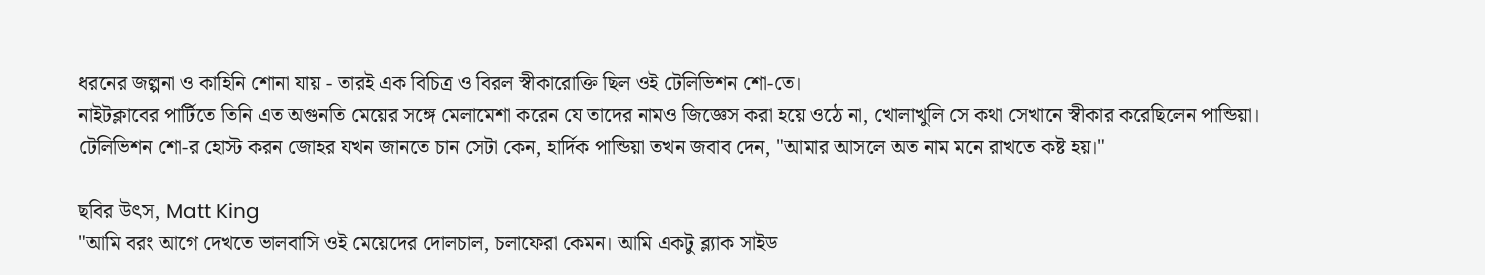ধরনের জল্পনা ও কাহিনি শোনা যায় - তারই এক বিচিত্র ও বিরল স্বীকারোক্তি ছিল ওই টেলিভিশন শো-তে।
নাইটক্লাবের পার্টিতে তিনি এত অগুনতি মেয়ের সঙ্গে মেলামেশা করেন যে তাদের নামও জিজ্ঞেস করা হয়ে ওঠে না, খোলাখুলি সে কথা সেখানে স্বীকার করেছিলেন পান্ডিয়া।
টেলিভিশন শো-র হোস্ট করন জোহর যখন জানতে চান সেটা কেন, হার্দিক পান্ডিয়া তখন জবাব দেন, "আমার আসলে অত নাম মনে রাখতে কষ্ট হয়।"

ছবির উৎস, Matt King
"আমি বরং আগে দেখতে ভালবাসি ওই মেয়েদের দোলচাল, চলাফেরা কেমন। আমি একটু ব্ল্যাক সাইড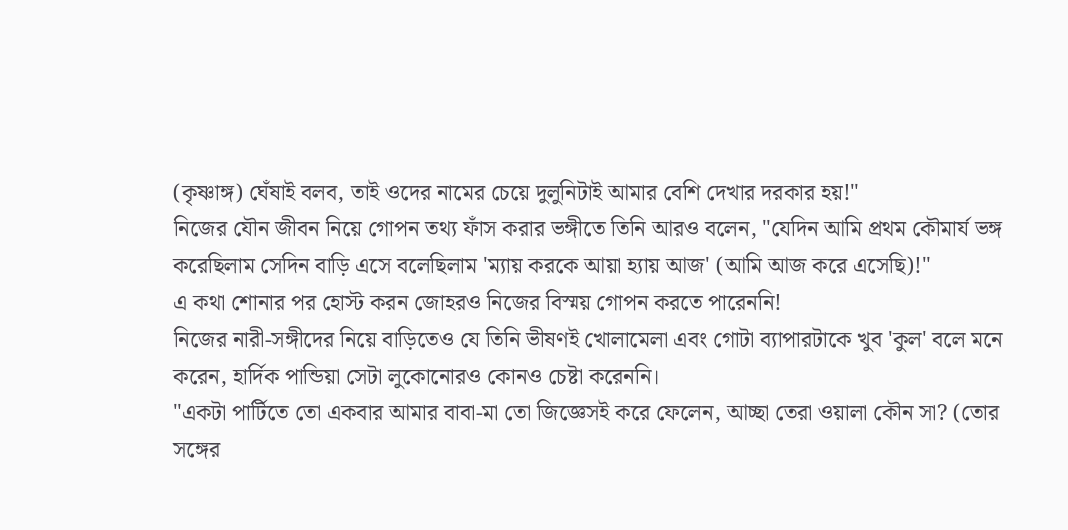(কৃষ্ণাঙ্গ) ঘেঁষাই বলব, তাই ওদের নামের চেয়ে দুলুনিটাই আমার বেশি দেখার দরকার হয়!"
নিজের যৌন জীবন নিয়ে গোপন তথ্য ফাঁস করার ভঙ্গীতে তিনি আরও বলেন, "যেদিন আমি প্রথম কৌমার্য ভঙ্গ করেছিলাম সেদিন বাড়ি এসে বলেছিলাম 'ম্যায় করকে আয়া হ্যায় আজ' (আমি আজ করে এসেছি)!"
এ কথা শোনার পর হোস্ট করন জোহরও নিজের বিস্ময় গোপন করতে পারেননি!
নিজের নারী-সঙ্গীদের নিয়ে বাড়িতেও যে তিনি ভীষণই খোলামেলা এবং গোটা ব্যাপারটাকে খুব 'কুল' বলে মনে করেন, হার্দিক পান্ডিয়া সেটা লুকোনোরও কোনও চেষ্টা করেননি।
"একটা পার্টিতে তো একবার আমার বাবা-মা তো জিজ্ঞেসই করে ফেলেন, আচ্ছা তেরা ওয়ালা কৌন সা? (তোর সঙ্গের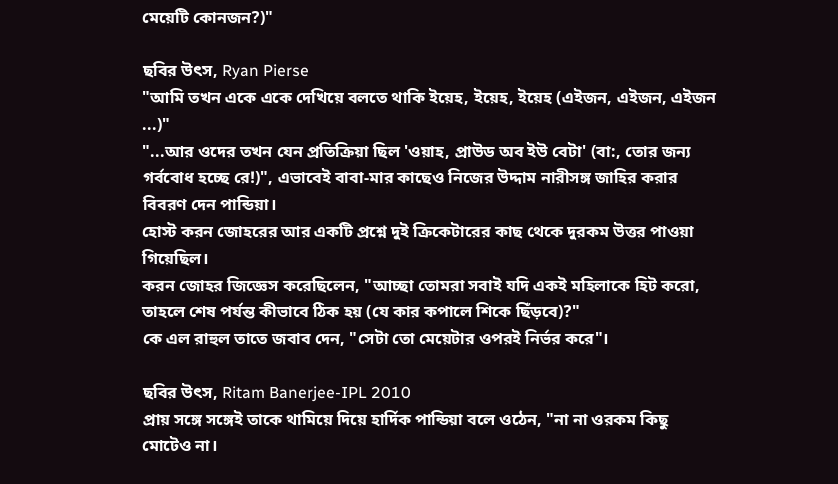মেয়েটি কোনজন?)"

ছবির উৎস, Ryan Pierse
"আমি তখন একে একে দেখিয়ে বলতে থাকি ইয়েহ, ইয়েহ, ইয়েহ (এইজন, এইজন, এইজন ...)"
"...আর ওদের তখন যেন প্রতিক্রিয়া ছিল 'ওয়াহ, প্রাউড অব ইউ বেটা' (বা:, তোর জন্য গর্ববোধ হচ্ছে রে!)", এভাবেই বাবা-মার কাছেও নিজের উদ্দাম নারীসঙ্গ জাহির করার বিবরণ দেন পান্ডিয়া।
হোস্ট করন জোহরের আর একটি প্রশ্নে দুই ক্রিকেটারের কাছ থেকে দুরকম উত্তর পাওয়া গিয়েছিল।
করন জোহর জিজ্ঞেস করেছিলেন, "আচ্ছা তোমরা সবাই যদি একই মহিলাকে হিট করো, তাহলে শেষ পর্যন্ত কীভাবে ঠিক হয় (যে কার কপালে শিকে ছিঁড়বে)?"
কে এল রাহুল তাতে জবাব দেন, "সেটা তো মেয়েটার ওপরই নির্ভর করে"।

ছবির উৎস, Ritam Banerjee-IPL 2010
প্রায় সঙ্গে সঙ্গেই তাকে থামিয়ে দিয়ে হার্দিক পান্ডিয়া বলে ওঠেন, "না না ওরকম কিছু মোটেও না।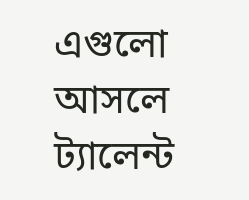এগুলো আসলে ট্যালেন্ট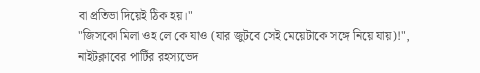বা প্রতিভা দিয়েই ঠিক হয়।"
"জিসকো মিলা ওহ লে কে যাও (যার জুটবে সেই মেয়েটাকে সঙ্গে নিয়ে যায়)!", নাইটক্লাবের পার্টির রহস্যভেদ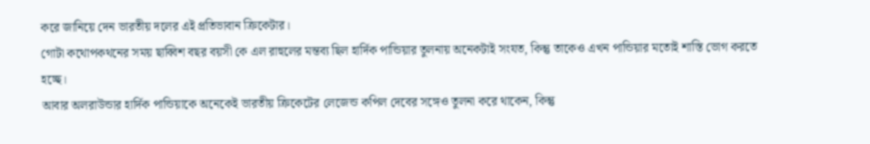করে জানিয়ে দেন ভারতীয় দলের এই প্রতিভাবান ক্রিকেটার।
গোটা কথোপকথনের সময় ছাব্বিশ বছর বয়সী কে এল রাহুলের মন্তব্য ছিল হার্দিক পান্ডিয়ার তুলনায় অনেকটাই সংযত, কিন্তু তাকেও এখন পান্ডিয়ার মতোই শাস্তি ভোগ করতে হচ্ছে।
আবার অলরাউন্ডার হার্দিক পান্ডিয়াকে অনেকেই ভারতীয় ক্রিকেটের লেজেন্ড কপিল দেবের সঙ্গেও তুলনা করে থাকেন, কিন্তু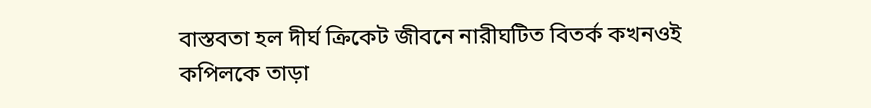বাস্তবতা হল দীর্ঘ ক্রিকেট জীবনে নারীঘটিত বিতর্ক কখনওই কপিলকে তাড়া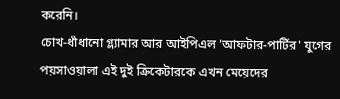করেনি।
চোখ-ধাঁধানো গ্ল্যামার আর আইপিএল 'আফটার-পার্টির' যুগের পয়সাওয়ালা এই দুই ক্রিকেটারকে এখন মেয়েদের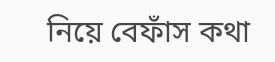নিয়ে বেফাঁস কথা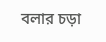বলার চড়া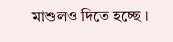মাশুলও দিতে হচ্ছে ।